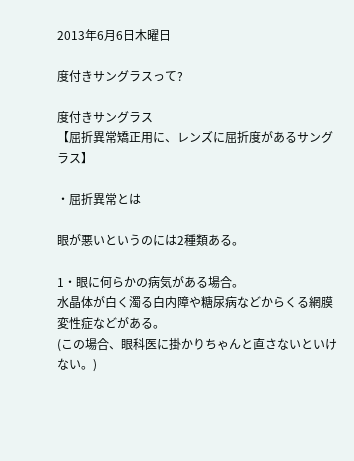2013年6月6日木曜日

度付きサングラスって?

度付きサングラス
【屈折異常矯正用に、レンズに屈折度があるサングラス】

・屈折異常とは

眼が悪いというのには2種類ある。

1・眼に何らかの病気がある場合。
水晶体が白く濁る白内障や糖尿病などからくる網膜変性症などがある。
(この場合、眼科医に掛かりちゃんと直さないといけない。)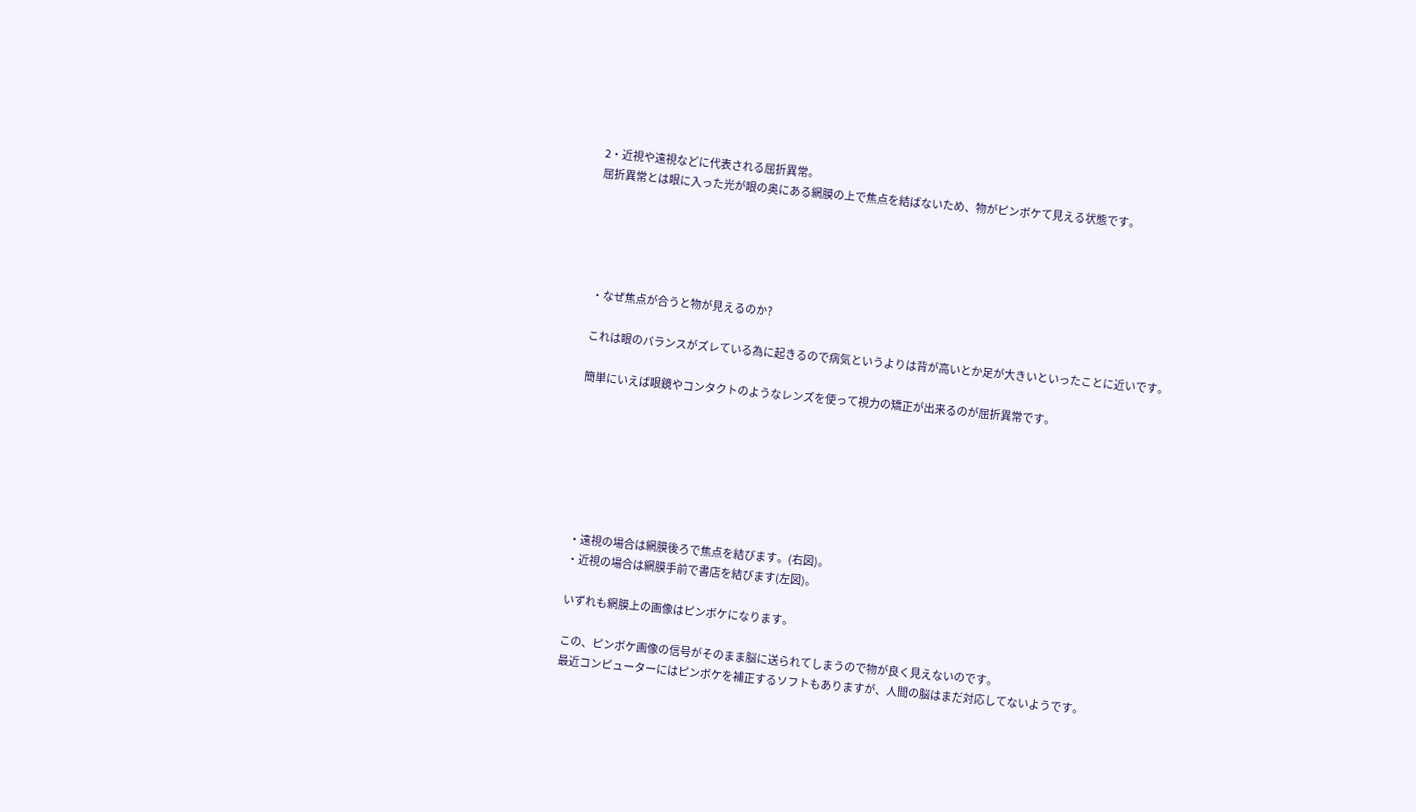2・近視や遠視などに代表される屈折異常。
屈折異常とは眼に入った光が眼の奥にある網膜の上で焦点を結ばないため、物がピンボケて見える状態です。





・なぜ焦点が合うと物が見えるのか?

これは眼のバランスがズレている為に起きるので病気というよりは背が高いとか足が大きいといったことに近いです。

簡単にいえば眼鏡やコンタクトのようなレンズを使って視力の矯正が出来るのが屈折異常です。







・遠視の場合は網膜後ろで焦点を結びます。(右図)。
・近視の場合は網膜手前で書店を結びます(左図)。

いずれも網膜上の画像はピンボケになります。

この、ピンボケ画像の信号がそのまま脳に送られてしまうので物が良く見えないのです。
最近コンピューターにはピンボケを補正するソフトもありますが、人間の脳はまだ対応してないようです。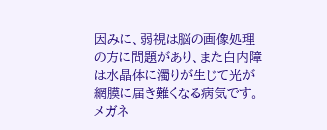因みに、弱視は脳の画像処理の方に問題があり、また白内障は水晶体に濁りが生じて光が網膜に届き難くなる病気です。
メガネ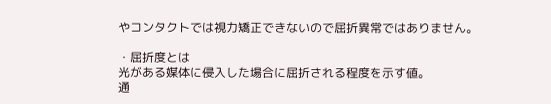やコンタクトでは視力矯正できないので屈折異常ではありません。

・屈折度とは
光がある媒体に侵入した場合に屈折される程度を示す値。
通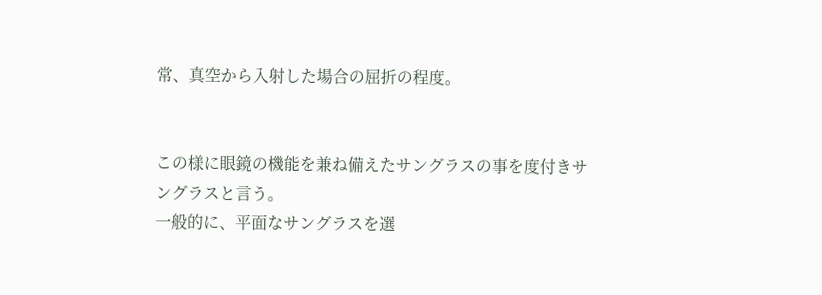常、真空から入射した場合の屈折の程度。


この様に眼鏡の機能を兼ね備えたサングラスの事を度付きサングラスと言う。
一般的に、平面なサングラスを選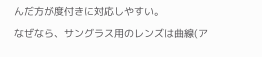んだ方が度付きに対応しやすい。
なぜなら、サングラス用のレンズは曲線(ア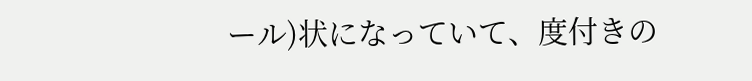ール)状になっていて、度付きの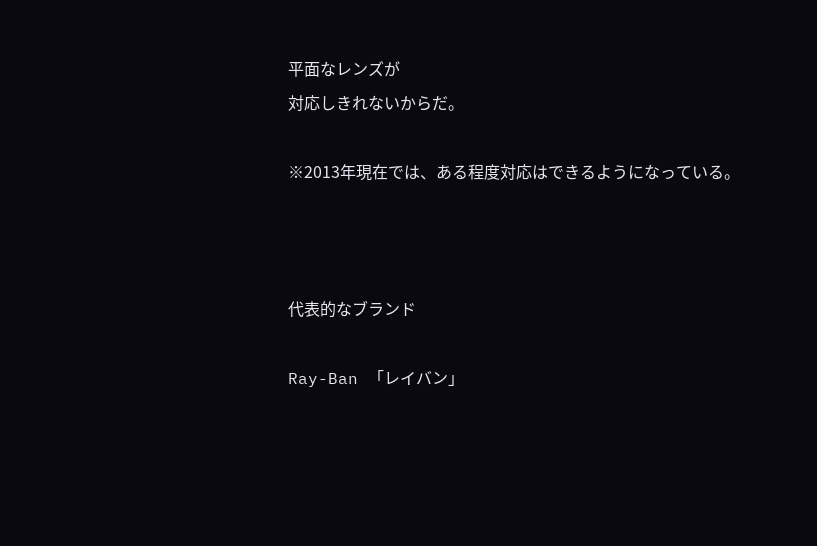平面なレンズが
対応しきれないからだ。

※2013年現在では、ある程度対応はできるようになっている。



代表的なブランド

Ray-Ban 「レイバン」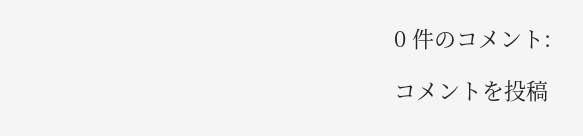0 件のコメント:

コメントを投稿